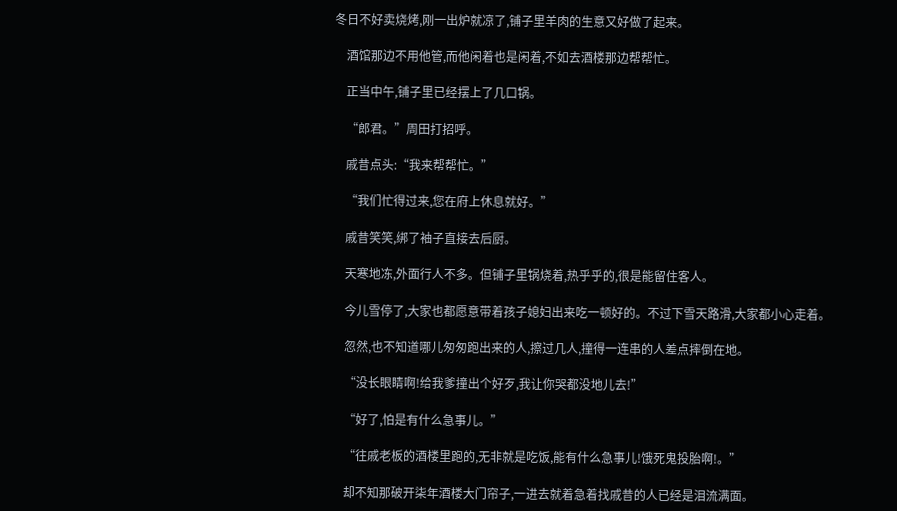冬日不好卖烧烤,刚一出炉就凉了,铺子里羊肉的生意又好做了起来。

    酒馆那边不用他管,而他闲着也是闲着,不如去酒楼那边帮帮忙。

    正当中午,铺子里已经摆上了几口锅。

    “郎君。”周田打招呼。

    戚昔点头:“我来帮帮忙。”

    “我们忙得过来,您在府上休息就好。”

    戚昔笑笑,绑了袖子直接去后厨。

    天寒地冻,外面行人不多。但铺子里锅烧着,热乎乎的,很是能留住客人。

    今儿雪停了,大家也都愿意带着孩子媳妇出来吃一顿好的。不过下雪天路滑,大家都小心走着。

    忽然,也不知道哪儿匆匆跑出来的人,擦过几人,撞得一连串的人差点摔倒在地。

    “没长眼睛啊!给我爹撞出个好歹,我让你哭都没地儿去!”

    “好了,怕是有什么急事儿。”

    “往戚老板的酒楼里跑的,无非就是吃饭,能有什么急事儿!饿死鬼投胎啊!。”

    却不知那破开柒年酒楼大门帘子,一进去就着急着找戚昔的人已经是泪流满面。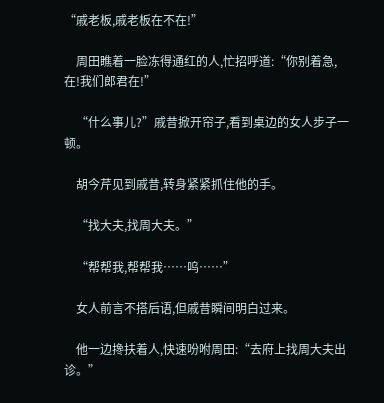“戚老板,戚老板在不在!”

    周田瞧着一脸冻得通红的人,忙招呼道:“你别着急,在!我们郎君在!”

    “什么事儿?”戚昔掀开帘子,看到桌边的女人步子一顿。

    胡今芹见到戚昔,转身紧紧抓住他的手。

    “找大夫,找周大夫。”

    “帮帮我,帮帮我……呜……”

    女人前言不搭后语,但戚昔瞬间明白过来。

    他一边搀扶着人,快速吩咐周田:“去府上找周大夫出诊。”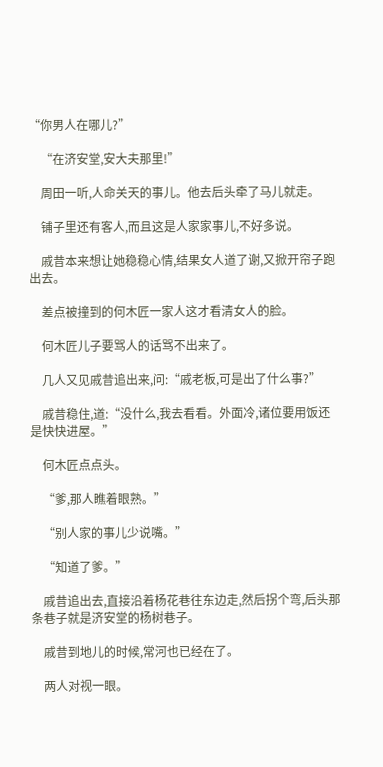“你男人在哪儿?”

    “在济安堂,安大夫那里!”

    周田一听,人命关天的事儿。他去后头牵了马儿就走。

    铺子里还有客人,而且这是人家家事儿,不好多说。

    戚昔本来想让她稳稳心情,结果女人道了谢,又掀开帘子跑出去。

    差点被撞到的何木匠一家人这才看清女人的脸。

    何木匠儿子要骂人的话骂不出来了。

    几人又见戚昔追出来,问:“戚老板,可是出了什么事?”

    戚昔稳住,道:“没什么,我去看看。外面冷,诸位要用饭还是快快进屋。”

    何木匠点点头。

    “爹,那人瞧着眼熟。”

    “别人家的事儿少说嘴。”

    “知道了爹。”

    戚昔追出去,直接沿着杨花巷往东边走,然后拐个弯,后头那条巷子就是济安堂的杨树巷子。

    戚昔到地儿的时候,常河也已经在了。

    两人对视一眼。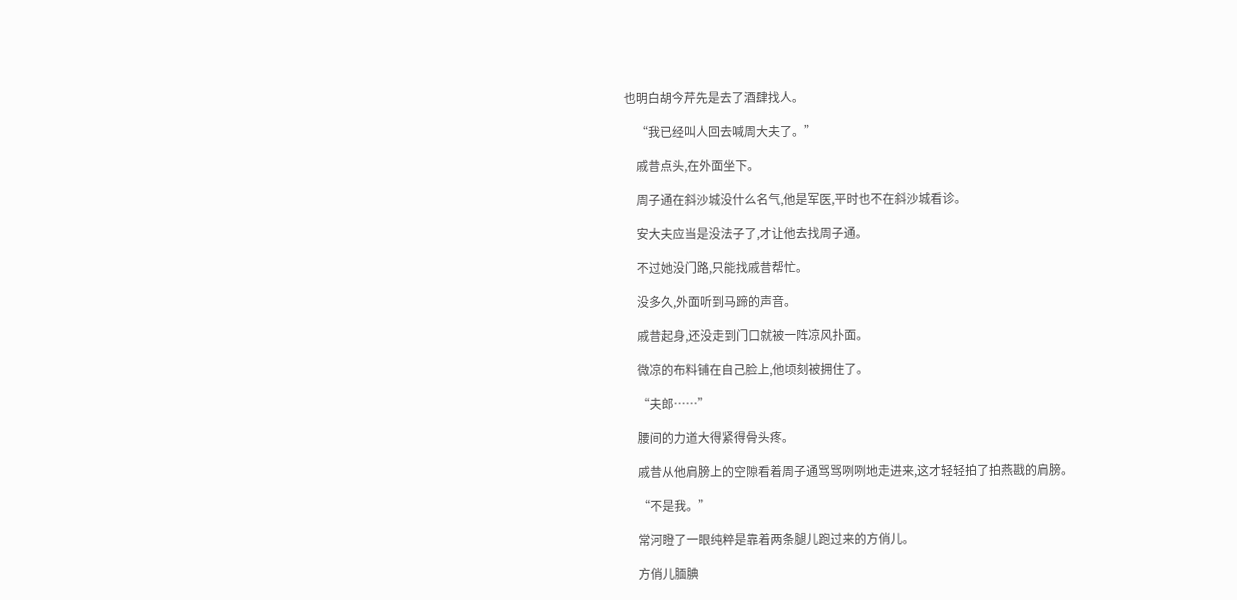也明白胡今芹先是去了酒肆找人。

    “我已经叫人回去喊周大夫了。”

    戚昔点头,在外面坐下。

    周子通在斜沙城没什么名气,他是军医,平时也不在斜沙城看诊。

    安大夫应当是没法子了,才让他去找周子通。

    不过她没门路,只能找戚昔帮忙。

    没多久,外面听到马蹄的声音。

    戚昔起身,还没走到门口就被一阵凉风扑面。

    微凉的布料铺在自己脸上,他顷刻被拥住了。

    “夫郎……”

    腰间的力道大得紧得骨头疼。

    戚昔从他肩膀上的空隙看着周子通骂骂咧咧地走进来,这才轻轻拍了拍燕戡的肩膀。

    “不是我。”

    常河瞪了一眼纯粹是靠着两条腿儿跑过来的方俏儿。

    方俏儿腼腆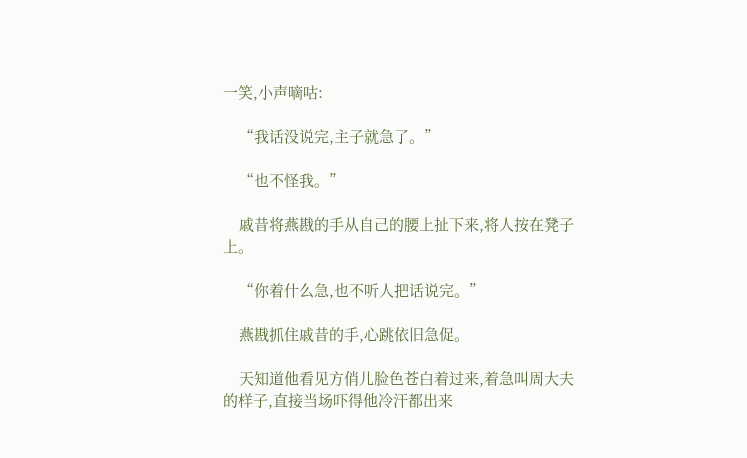一笑,小声嘀咕:

    “我话没说完,主子就急了。”

    “也不怪我。”

    戚昔将燕戡的手从自己的腰上扯下来,将人按在凳子上。

    “你着什么急,也不听人把话说完。”

    燕戡抓住戚昔的手,心跳依旧急促。

    天知道他看见方俏儿脸色苍白着过来,着急叫周大夫的样子,直接当场吓得他冷汗都出来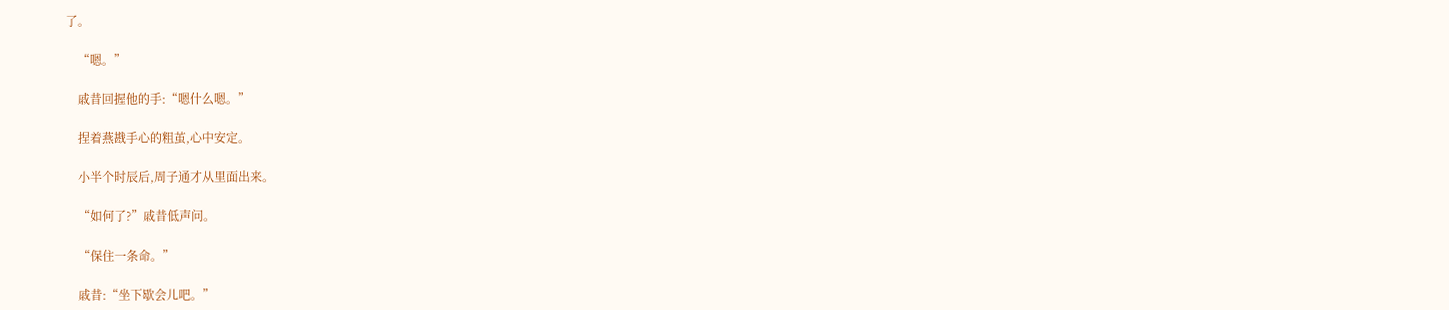了。

    “嗯。”

    戚昔回握他的手:“嗯什么嗯。”

    捏着燕戡手心的粗茧,心中安定。

    小半个时辰后,周子通才从里面出来。

    “如何了?”戚昔低声问。

    “保住一条命。”

    戚昔:“坐下歇会儿吧。”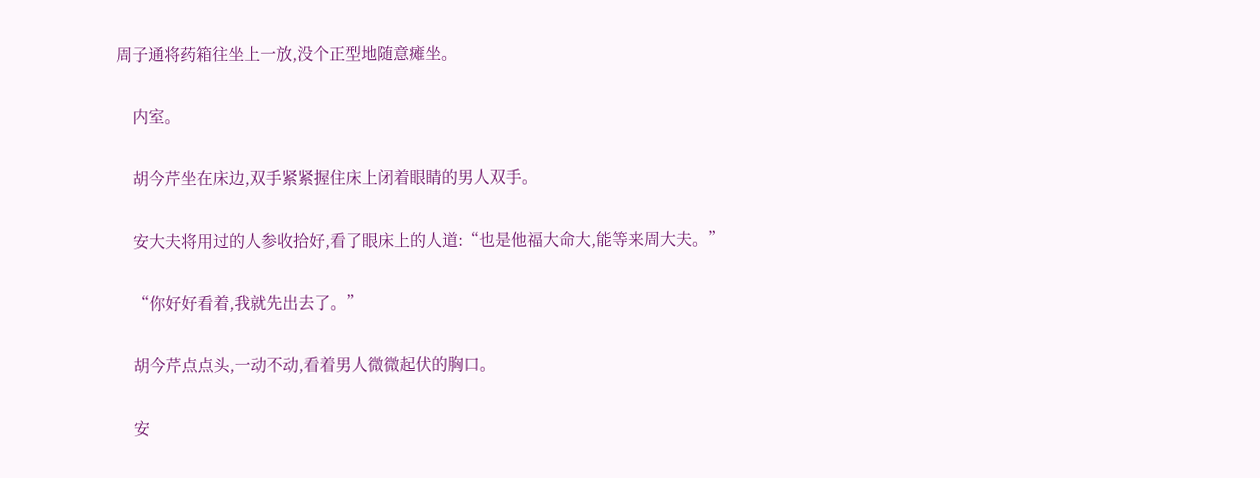周子通将药箱往坐上一放,没个正型地随意瘫坐。

    内室。

    胡今芹坐在床边,双手紧紧握住床上闭着眼睛的男人双手。

    安大夫将用过的人参收拾好,看了眼床上的人道:“也是他福大命大,能等来周大夫。”

    “你好好看着,我就先出去了。”

    胡今芹点点头,一动不动,看着男人微微起伏的胸口。

    安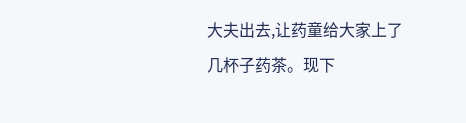大夫出去,让药童给大家上了几杯子药茶。现下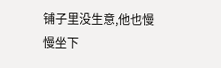铺子里没生意,他也慢慢坐下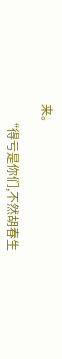来。

    “得亏是你们,不然胡春生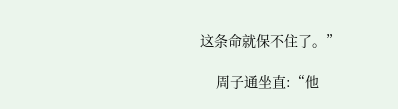这条命就保不住了。”

    周子通坐直:“他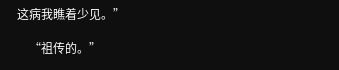这病我瞧着少见。”

    “祖传的。”